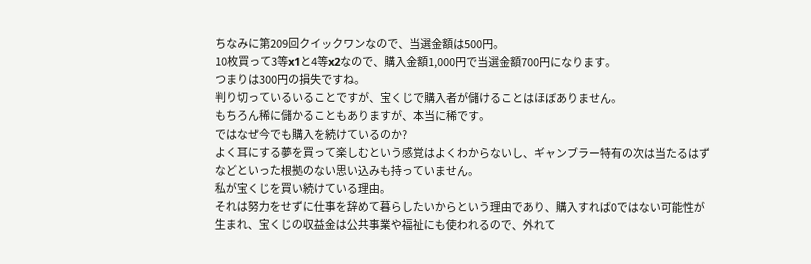ちなみに第209回クイックワンなので、当選金額は500円。
10枚買って3等x1と4等x2なので、購入金額1,000円で当選金額700円になります。
つまりは300円の損失ですね。
判り切っているいることですが、宝くじで購入者が儲けることはほぼありません。
もちろん稀に儲かることもありますが、本当に稀です。
ではなぜ今でも購入を続けているのか?
よく耳にする夢を買って楽しむという感覚はよくわからないし、ギャンブラー特有の次は当たるはずなどといった根拠のない思い込みも持っていません。
私が宝くじを買い続けている理由。
それは努力をせずに仕事を辞めて暮らしたいからという理由であり、購入すれば0ではない可能性が生まれ、宝くじの収益金は公共事業や福祉にも使われるので、外れて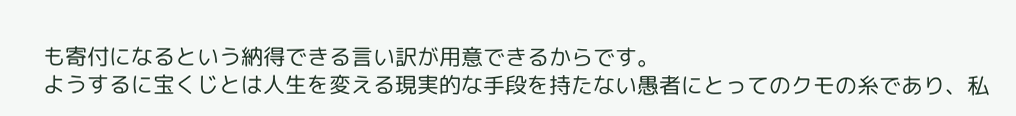も寄付になるという納得できる言い訳が用意できるからです。
ようするに宝くじとは人生を変える現実的な手段を持たない愚者にとってのクモの糸であり、私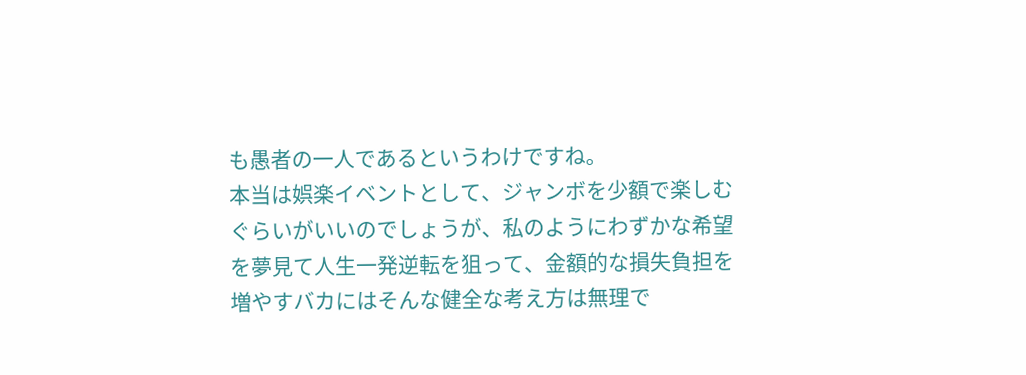も愚者の一人であるというわけですね。
本当は娯楽イベントとして、ジャンボを少額で楽しむぐらいがいいのでしょうが、私のようにわずかな希望を夢見て人生一発逆転を狙って、金額的な損失負担を増やすバカにはそんな健全な考え方は無理で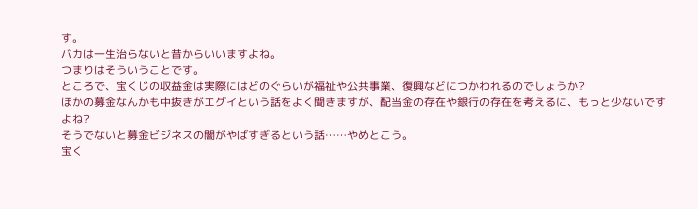す。
バカは一生治らないと昔からいいますよね。
つまりはそういうことです。
ところで、宝くじの収益金は実際にはどのぐらいが福祉や公共事業、復興などにつかわれるのでしょうか?
ほかの募金なんかも中抜きがエグイという話をよく聞きますが、配当金の存在や銀行の存在を考えるに、もっと少ないですよね?
そうでないと募金ビジネスの闇がやばすぎるという話……やめとこう。
宝く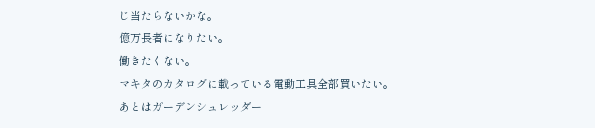じ当たらないかな。
億万長者になりたい。
働きたくない。
マキタのカタログに載っている電動工具全部買いたい。
あとはガーデンシュレッダー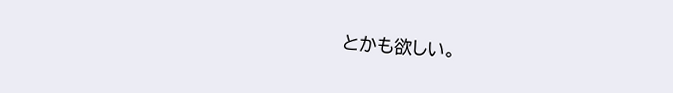とかも欲しい。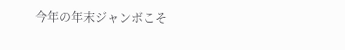今年の年末ジャンボこそ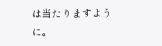は当たりますように。